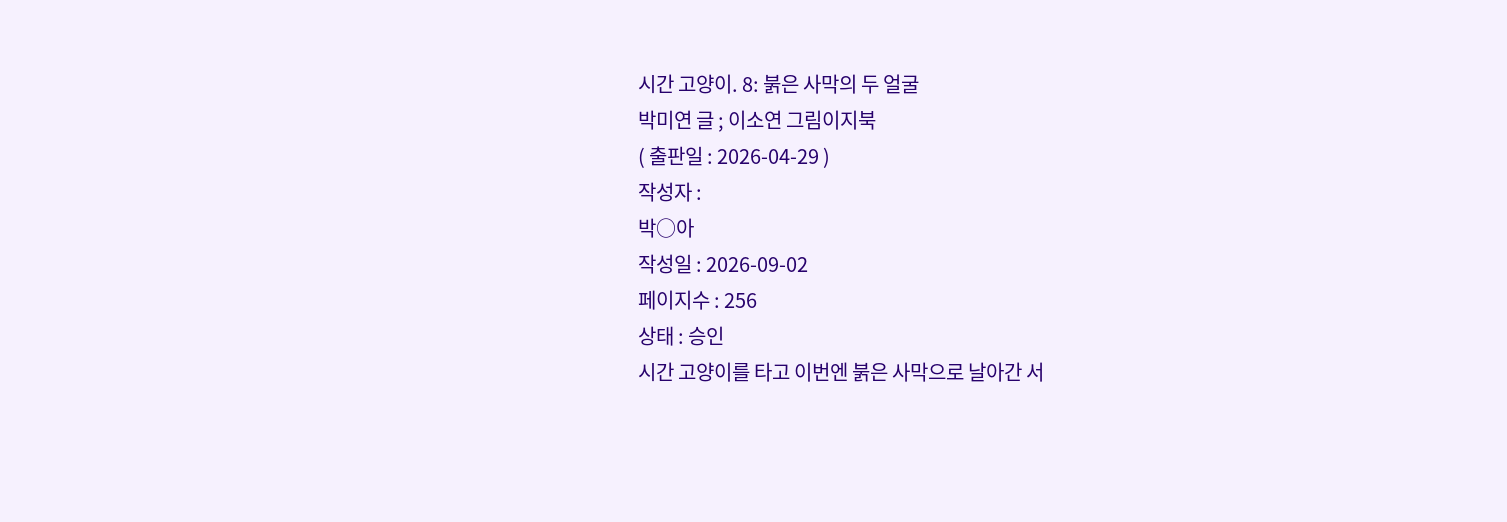시간 고양이. 8: 붉은 사막의 두 얼굴
박미연 글 ; 이소연 그림이지북
( 출판일 : 2026-04-29 )
작성자 :
박○아
작성일 : 2026-09-02
페이지수 : 256
상태 : 승인
시간 고양이를 타고 이번엔 붉은 사막으로 날아간 서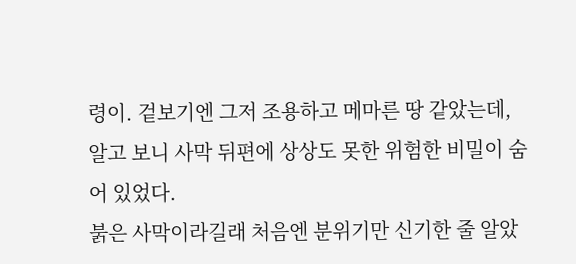령이. 겉보기엔 그저 조용하고 메마른 땅 같았는데, 알고 보니 사막 뒤편에 상상도 못한 위험한 비밀이 숨어 있었다.
붉은 사막이라길래 처음엔 분위기만 신기한 줄 알았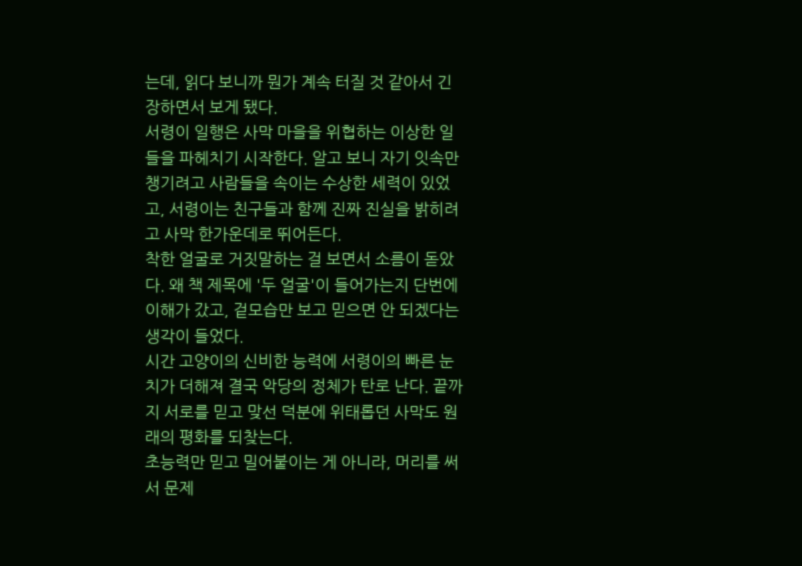는데, 읽다 보니까 뭔가 계속 터질 것 같아서 긴장하면서 보게 됐다.
서령이 일행은 사막 마을을 위협하는 이상한 일들을 파헤치기 시작한다. 알고 보니 자기 잇속만 챙기려고 사람들을 속이는 수상한 세력이 있었고, 서령이는 친구들과 함께 진짜 진실을 밝히려고 사막 한가운데로 뛰어든다.
착한 얼굴로 거짓말하는 걸 보면서 소름이 돋았다. 왜 책 제목에 '두 얼굴'이 들어가는지 단번에 이해가 갔고, 겉모습만 보고 믿으면 안 되겠다는 생각이 들었다.
시간 고양이의 신비한 능력에 서령이의 빠른 눈치가 더해져 결국 악당의 정체가 탄로 난다. 끝까지 서로를 믿고 맞선 덕분에 위태롭던 사막도 원래의 평화를 되찾는다.
초능력만 믿고 밀어붙이는 게 아니라, 머리를 써서 문제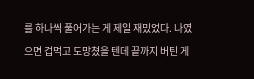를 하나씩 풀어가는 게 제일 재밌었다. 나였으면 겁먹고 도망쳤을 텐데 끝까지 버틴 게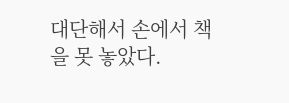대단해서 손에서 책을 못 놓았다.